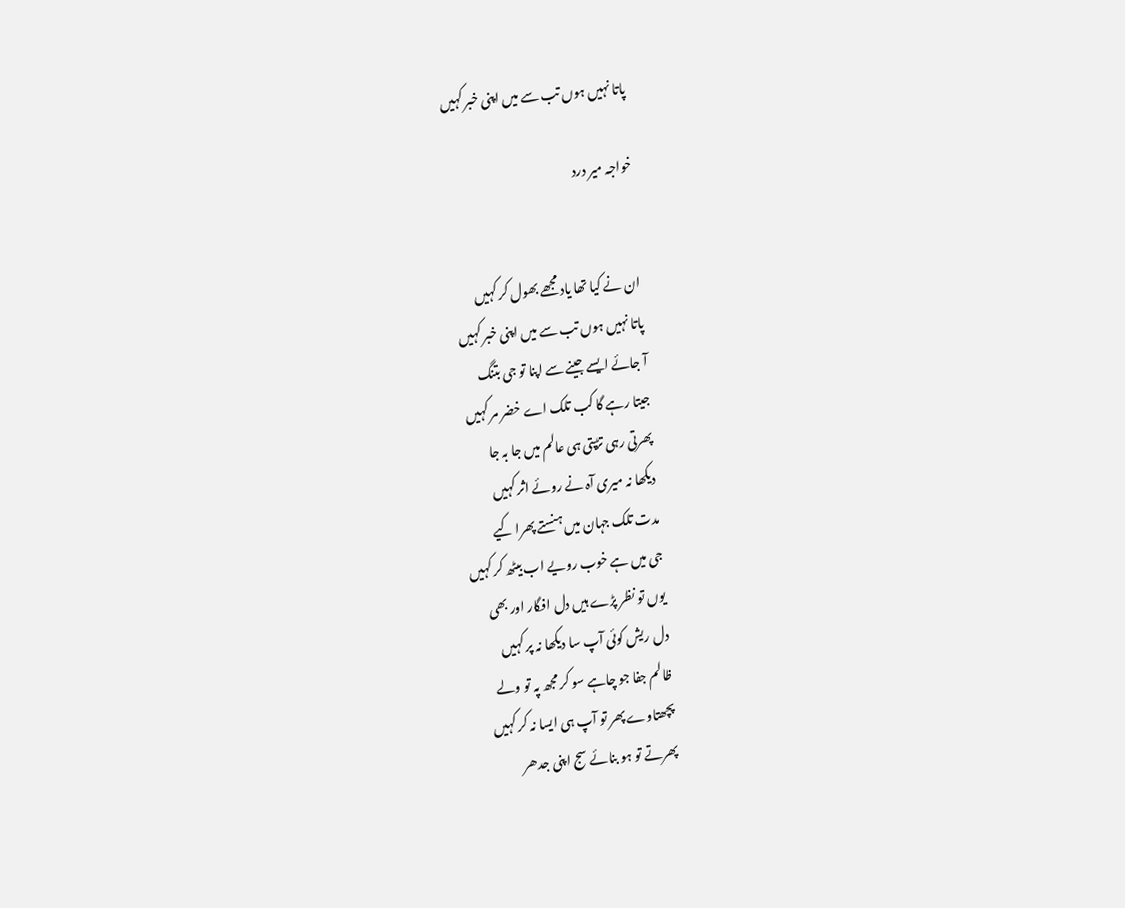پاتا نہیں ہوں تب سے میں اپنی خبر کہیں

خواجہ میر درد


ان نے کیا تھا یاد مجھے بھول کر کہیں
پاتا نہیں ہوں تب سے میں اپنی خبر کہیں
آ جائے ایسے جینے سے اپنا تو جی بتنگ
جیتا رہے گا کب تلک اے خضر مر کہیں
پھرتی رہی تڑپتی ہی عالم میں جا بہ جا
دیکھا نہ میری آہ نے روئے اثر کہیں
مدت تلک جہان میں ہنستے پھرا کیے
جی میں ہے خوب رویے اب بیٹھ کر کہیں
یوں تو نظر پڑے ہیں دل افگار اور بھی
دل ریش کوئی آپ سا دیکھا نہ پر کہیں
ظالم جفا جو چاہے سو کر مجھ پہ تو ولے
پچھتاوے پھر تو آپ ہی ایسا نہ کر کہیں
پھرتے تو ہو بنائے سج اپنی جدھر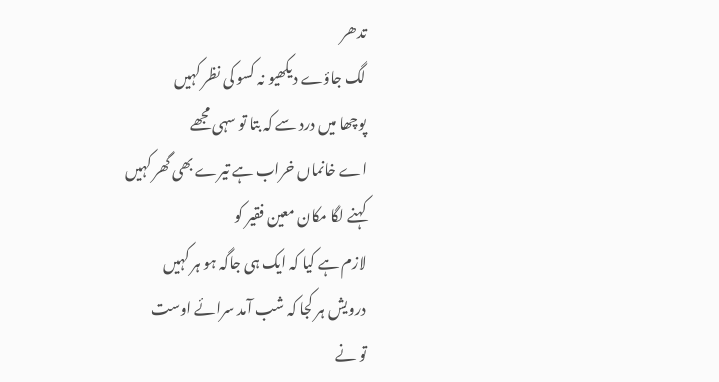تدھر
لگ جاؤے دیکھیو نہ کسو کی نظر کہیں
پوچھا میں درد سے کہ بتا تو سہی مجھے
اے خانماں خراب ہے تیرے بھی گھر کہیں
کہنے لگا مکان معین فقیر کو
لازم ہے کیا کہ ایک ہی جاگہ ہو ہر کہیں
درویش ہر کجا کہ شب آمد سرائے اوست
تو نے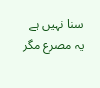سنا نہیں ہے یہ مصرع مگر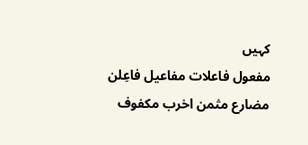کہیں
مفعول فاعلات مفاعیل فاعِلن
مضارع مثمن اخرب مکفوف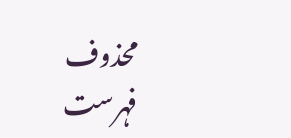محذوف
فہرست